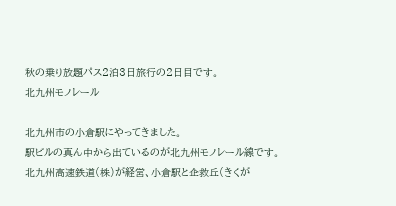秋の乗り放題パス2泊3日旅行の2日目です。
北九州モノレール

北九州市の小倉駅にやってきました。
駅ビルの真ん中から出ているのが北九州モノレール線です。
北九州高速鉄道(株)が経営、小倉駅と企救丘(きくが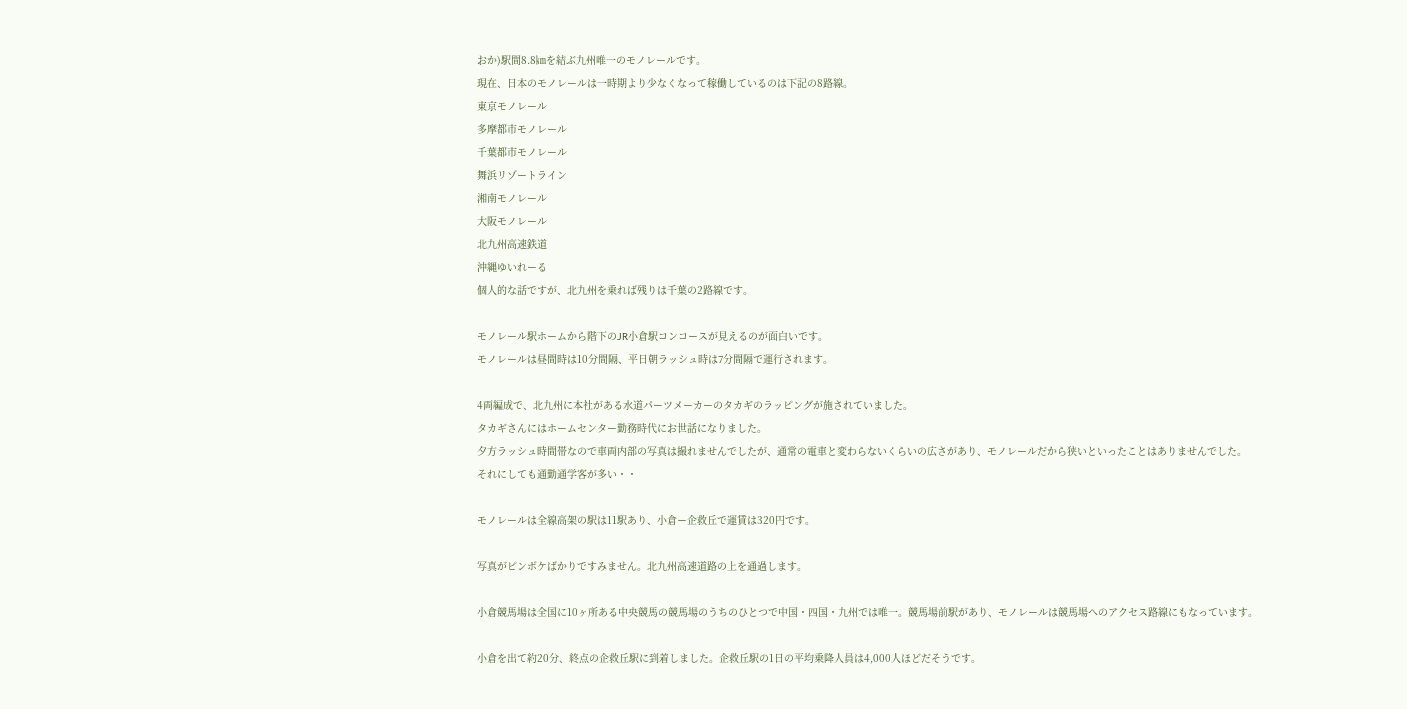おか)駅間8.8㎞を結ぶ九州唯一のモノレールです。
現在、日本のモノレールは一時期より少なくなって稼働しているのは下記の8路線。
東京モノレール
多摩都市モノレール
千葉都市モノレール
舞浜リゾートライン
湘南モノレール
大阪モノレール
北九州高速鉄道
沖縄ゆいれーる
個人的な話ですが、北九州を乗れば残りは千葉の2路線です。

モノレール駅ホームから階下のJR小倉駅コンコースが見えるのが面白いです。
モノレールは昼間時は10分間隔、平日朝ラッシュ時は7分間隔で運行されます。

4両編成で、北九州に本社がある水道パーツメーカーのタカギのラッピングが施されていました。
タカギさんにはホームセンター勤務時代にお世話になりました。
夕方ラッシュ時間帯なので車両内部の写真は撮れませんでしたが、通常の電車と変わらないくらいの広さがあり、モノレールだから狭いといったことはありませんでした。
それにしても通勤通学客が多い・・

モノレールは全線高架の駅は11駅あり、小倉ー企救丘で運賃は320円です。

写真がピンボケばかりですみません。北九州高速道路の上を通過します。

小倉競馬場は全国に10ヶ所ある中央競馬の競馬場のうちのひとつで中国・四国・九州では唯一。競馬場前駅があり、モノレールは競馬場へのアクセス路線にもなっています。

小倉を出て約20分、終点の企救丘駅に到着しました。企救丘駅の1日の平均乗降人員は4,000人ほどだそうです。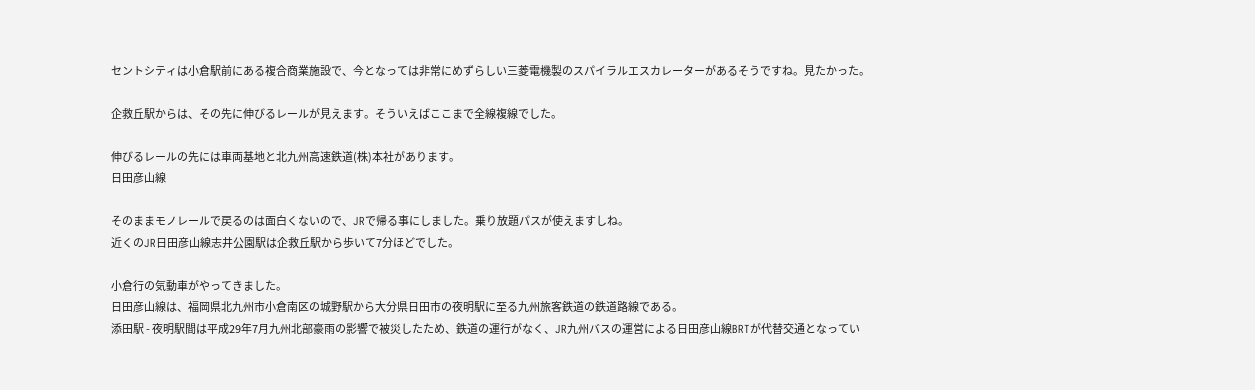セントシティは小倉駅前にある複合商業施設で、今となっては非常にめずらしい三菱電機製のスパイラルエスカレーターがあるそうですね。見たかった。

企救丘駅からは、その先に伸びるレールが見えます。そういえばここまで全線複線でした。

伸びるレールの先には車両基地と北九州高速鉄道(株)本社があります。
日田彦山線

そのままモノレールで戻るのは面白くないので、JRで帰る事にしました。乗り放題パスが使えますしね。
近くのJR日田彦山線志井公園駅は企救丘駅から歩いて7分ほどでした。

小倉行の気動車がやってきました。
日田彦山線は、福岡県北九州市小倉南区の城野駅から大分県日田市の夜明駅に至る九州旅客鉄道の鉄道路線である。
添田駅 - 夜明駅間は平成29年7月九州北部豪雨の影響で被災したため、鉄道の運行がなく、JR九州バスの運営による日田彦山線BRTが代替交通となってい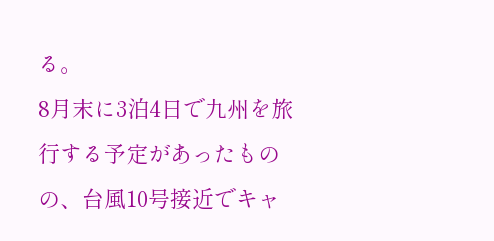る。
8月末に3泊4日で九州を旅行する予定があったものの、台風10号接近でキャ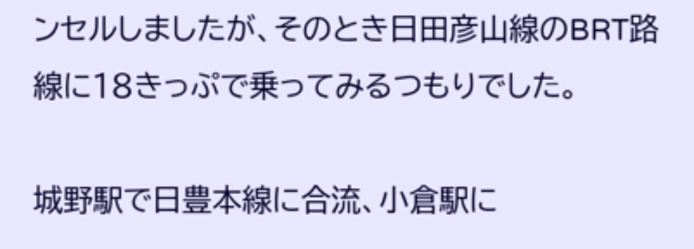ンセルしましたが、そのとき日田彦山線のBRT路線に18きっぷで乗ってみるつもりでした。

城野駅で日豊本線に合流、小倉駅に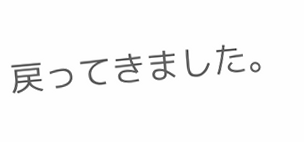戻ってきました。